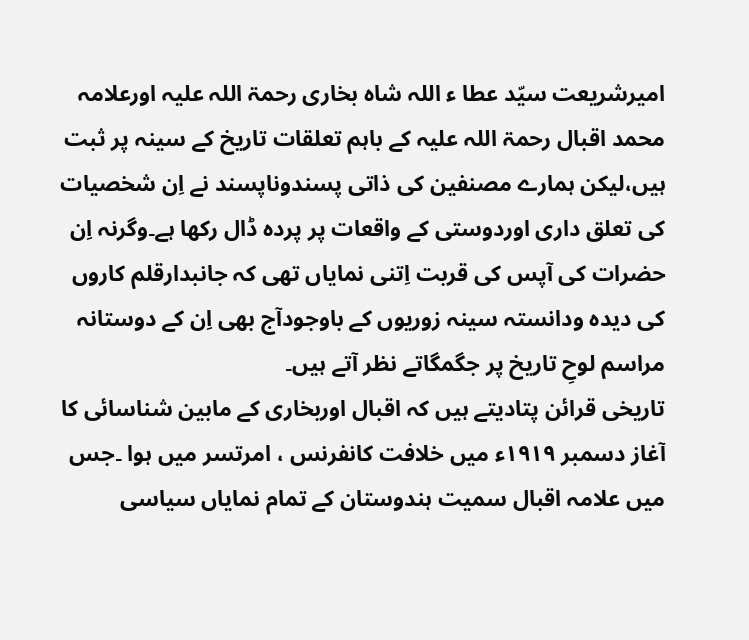امیرشریعت سیّد عطا ء اللہ شاہ بخاری رحمۃ اللہ علیہ اورعلامہ محمد اقبال رحمۃ اللہ علیہ کے باہم تعلقات تاریخ کے سینہ پر ثبت ہیں،لیکن ہمارے مصنفین کی ذاتی پسندوناپسند نے اِن شخصیات کی تعلق داری اوردوستی کے واقعات پر پردہ ڈال رکھا ہے۔وگرنہ اِن حضرات کی آپس کی قربت اِتنی نمایاں تھی کہ جانبدارقلم کاروں کی دیدہ ودانستہ سینہ زوریوں کے باوجودآج بھی اِن کے دوستانہ مراسم لوحِ تاریخ پر جگمگاتے نظر آتے ہیں۔
تاریخی قرائن پتادیتے ہیں کہ اقبال اوربخاری کے مابین شناسائی کا آغاز دسمبر ۱۹۱۹ء میں خلافت کانفرنس ، امرتسر میں ہوا ۔جس میں علامہ اقبال سمیت ہندوستان کے تمام نمایاں سیاسی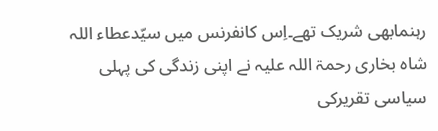رہنمابھی شریک تھے۔اِس کانفرنس میں سیّدعطاء اللہ شاہ بخاری رحمۃ اللہ علیہ نے اپنی زندگی کی پہلی سیاسی تقریرکی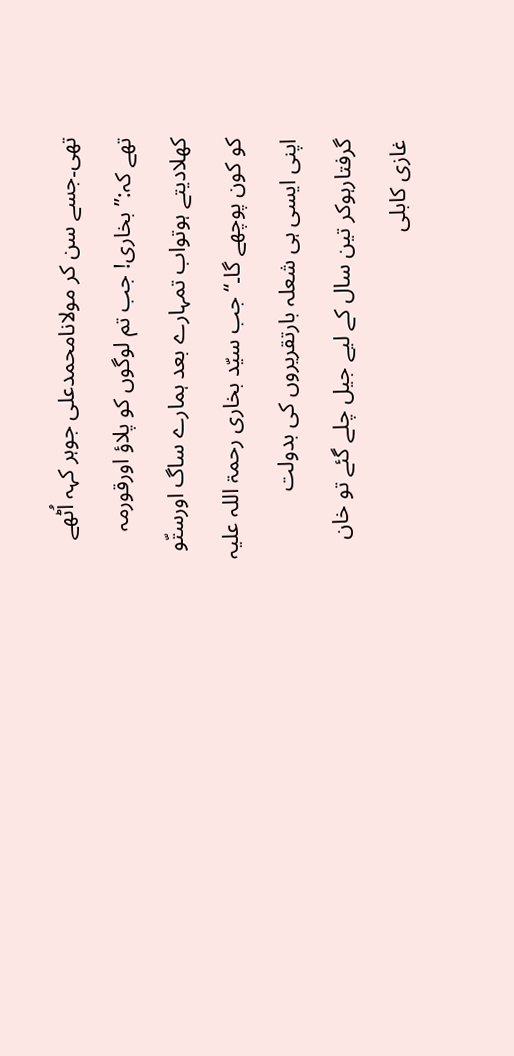تھی۔جسے سن کر مولانامحمدعلی جوہر کہہ اُٹھے تھے کہ:’’ بخاری! جب تم لوگوں کو پلاؤ اورقورمہ کھلادیتے ہوتواب تمہارے بعد ہمارے ساگ اورستّو کو کون پوچھے گا۔‘‘جب سیّد بخاری رحمۃ اللہ علیہ اپنی ایسی ہی شعلہ بارتقریروں کی بدولت گرفتارہوکر تین سال کے لیے جیل چلے گئے تو خان غازی کابلی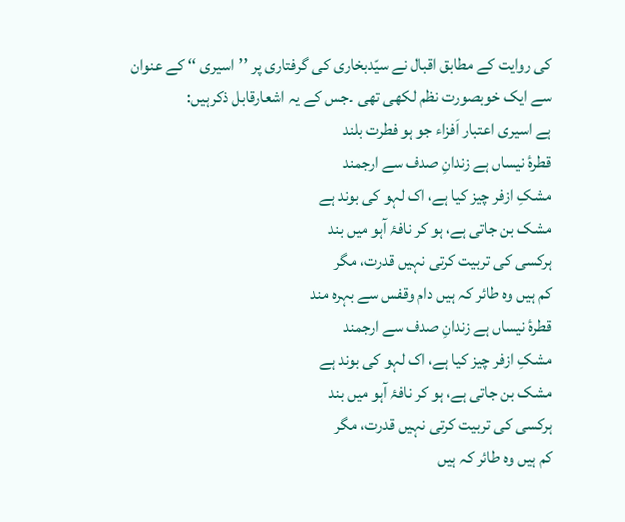کی روایت کے مطابق اقبال نے سیّدبخاری کی گرفتاری پر ’’اسیری ‘‘ کے عنوان سے ایک خوبصورت نظم لکھی تھی ۔جس کے یہ اشعارقابل ذکرہیں:
ہے اسیری اعتبار اَفزاء جو ہو فطرت بلند
قطرۂ نیساں ہے زندانِ صدف سے ارجمند
مشکِ ازفر چیز کیا ہے، اک لہو کی بوند ہے
مشک بن جاتی ہے، ہو کر نافۂ آہو میں بند
ہرکسی کی تربیت کرتی نہیں قدرت، مگر
کم ہیں وہ طائر کہ ہیں دام وقفس سے بہرہ مند
قطرۂ نیساں ہے زندانِ صدف سے ارجمند
مشکِ ازفر چیز کیا ہے، اک لہو کی بوند ہے
مشک بن جاتی ہے، ہو کر نافۂ آہو میں بند
ہرکسی کی تربیت کرتی نہیں قدرت، مگر
کم ہیں وہ طائر کہ ہیں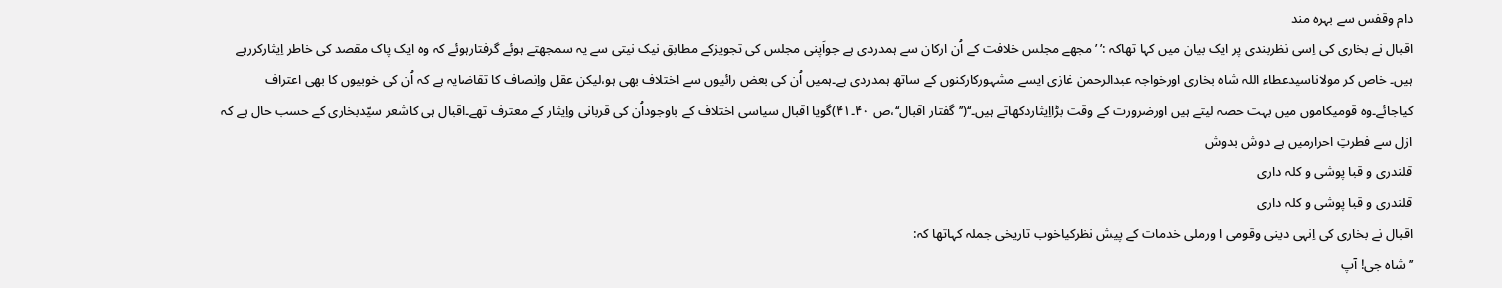دام وقفس سے بہرہ مند
اقبال نے بخاری کی اِسی نظربندی پر ایک بیان میں کہا تھاکہ :’ ’مجھے مجلس خلافت کے اُن ارکان سے ہمدردی ہے جواَپنی مجلس کی تجویزکے مطابق نیک نیتی سے یہ سمجھتے ہوئے گرفتارہوئے کہ وہ ایک پاک مقصد کی خاطر اِیثارکررہے ہیں۔ خاص کر مولاناسیدعطاء اللہ شاہ بخاری اورخواجہ عبدالرحمن غازی ایسے مشہورکارکنوں کے ساتھ ہمدردی ہے۔ہمیں اُن کی بعض رائیوں سے اختلاف بھی ہو،لیکن عقل واِنصاف کا تقاضایہ ہے کہ اُن کی خوبیوں کا بھی اعتراف کیاجائے۔وہ قومیکاموں میں بہت حصہ لیتے ہیں اورضرورت کے وقت بڑااِیثاردکھاتے ہیں۔‘‘(’’گفتار اقبال‘‘،ص ۴۰۔۴۱)گویا اقبال سیاسی اختلاف کے باوجوداُن کی قربانی واِیثار کے معترف تھے۔اقبال ہی کاشعر سیّدبخاری کے حسب حال ہے کہ
ازل سے فطرتِ احرارمیں ہے دوش بدوش
قلندری و قبا پوشی و کلہ داری
قلندری و قبا پوشی و کلہ داری
اقبال نے بخاری کی اِنہی دینی وقومی ا ورملی خدمات کے پیش نظرکیاخوب تاریخی جملہ کہاتھا کہ:
’’ شاہ جی! آپ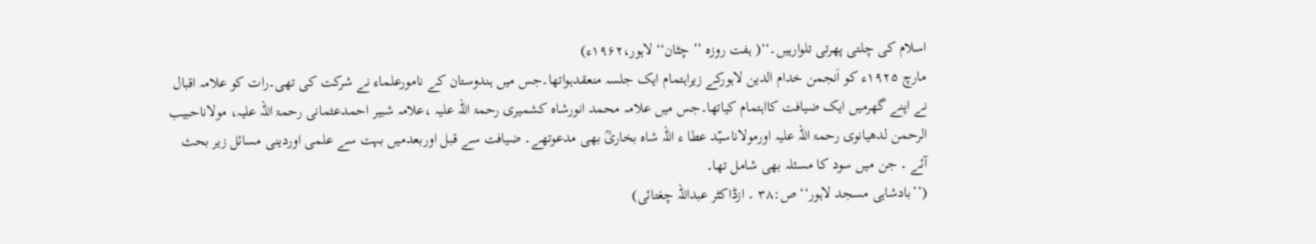اسلام کی چلتی پھرتی تلوارہیں۔‘‘( ہفت روزہ ’’ چٹان‘‘ لاہور،۱۹۶۲ء)
مارچ ۱۹۲۵ء کو اَنجمن خدام الدین لاہورکے زیراہتمام ایک جلسہ منعقدہواتھا۔جس میں ہندوستان کے نامورعلماء نے شرکت کی تھی۔رات کو علامہ اقبال نے اپنے گھرمیں ایک ضیافت کااہتمام کیاتھا۔جس میں علامہ محمد انورشاہ کشمیری رحمۃ اللہ علیہ ،علامہ شبیر احمدعثمانی رحمۃ اللہ علیہ، مولاناحبیب الرحمن لدھیانوی رحمۃ اللہ علیہ اورمولاناسیّد عطا ء اللہ شاہ بخاریؒ بھی مدعوتھے۔ ضیافت سے قبل اوربعدمیں بہت سے علمی اوردینی مسائل زیر بحث آئے ۔ جن میں سود کا مسئلہ بھی شامل تھا۔
(’’بادشاہی مسجد لاہور‘‘ ص:۳۸ ۔ ازڈاکٹر عبداللہ چغتائی)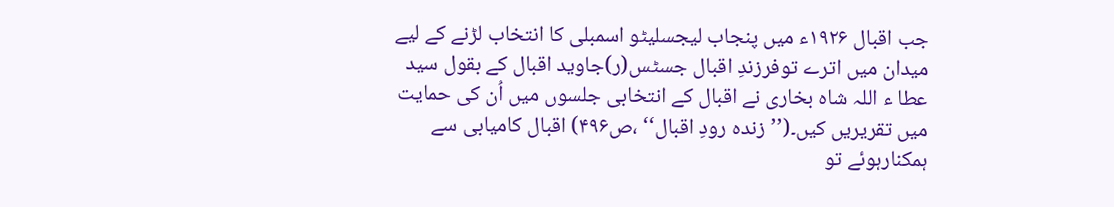جب اقبال ۱۹۲۶ء میں پنجاب لیجسلیٹو اسمبلی کا انتخاب لڑنے کے لیے میدان میں اترے توفرزندِ اقبال جسٹس(ر)جاوید اقبال کے بقول سید عطا ء اللہ شاہ بخاری نے اقبال کے انتخابی جلسوں میں اُن کی حمایت میں تقریریں کیں۔(’’زندہ رودِ اقبال‘‘ ،ص۴۹۶) اقبال کامیابی سے ہمکنارہوئے تو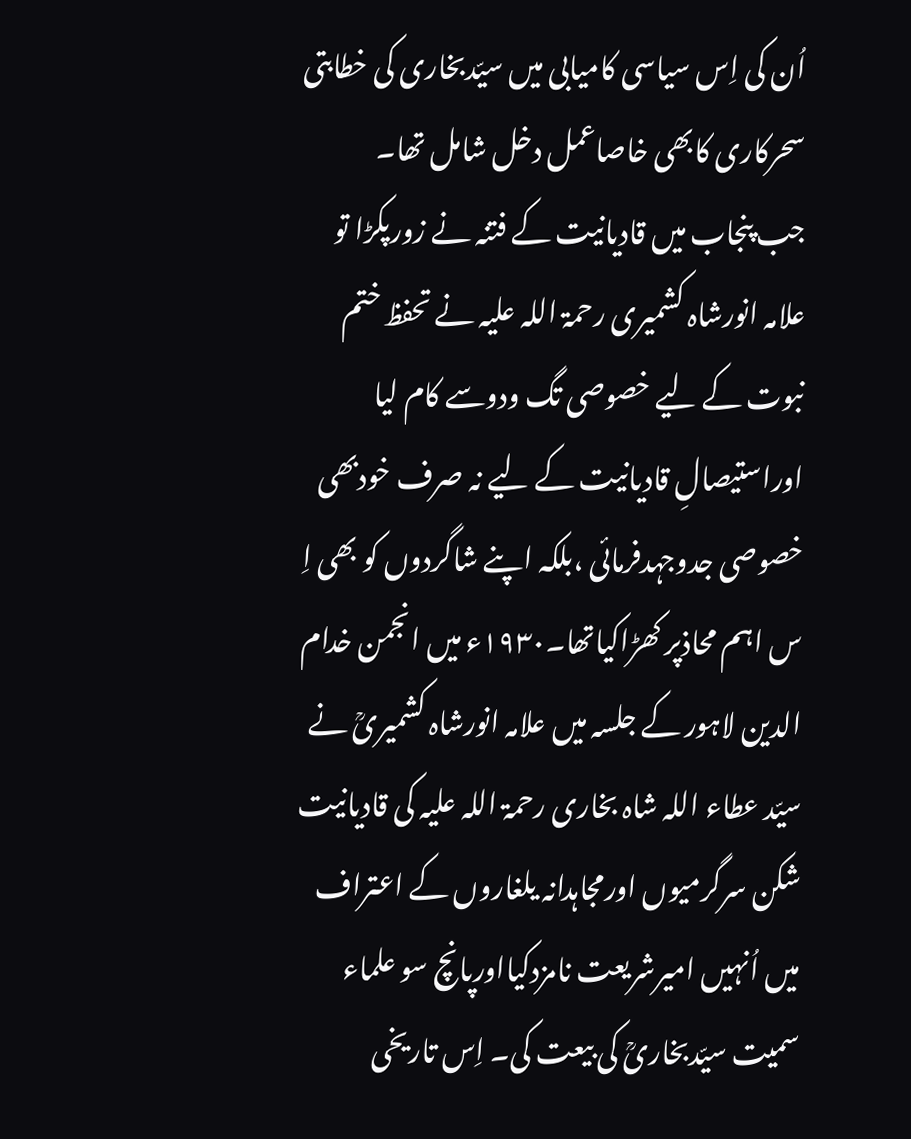اُن کی اِس سیاسی کامیابی میں سیّدبخاری کی خطابتی سحرکاری کابھی خاصاعمل دخل شامل تھا۔
جب پنجاب میں قادیانیت کے فتنہ نے زورپکڑا تو علامہ انورشاہ کشمیری رحمۃ اللہ علیہ نے تحفظ ختم نبوت کے لیے خصوصی تگ ودوسے کام لیا اوراستیصالِ قادیانیت کے لیے نہ صرف خودبھی خصوصی جدوجہدفرمائی ،بلکہ اپنے شاگردوں کو بھی اِ س اہم محاذپر کھڑاکیاتھا۔۱۹۳۰ء میں انجمن خدام الدین لاہور کے جلسہ میں علامہ انورشاہ کشمیریؒ نے سیّد عطاء اللہ شاہ بخاری رحمۃ اللہ علیہ کی قادیانیت شکن سرگرمیوں اورمجاہدانہ یلغاروں کے اعتراف میں اُنہیں امیرشریعت نامزدکیااورپانچ سو علماء سمیت سیّدبخاریؒ کی بیعت کی۔ اِس تاریخی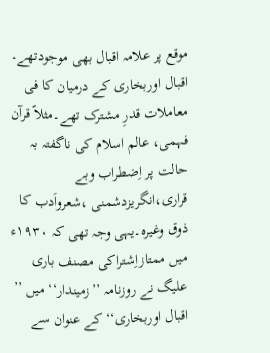موقع پر علامہ اقبال بھی موجودتھے۔
اقبال اوربخاری کے درمیان کا فی معاملات قدرِ مشترک تھے۔مثلاً قرآن فہمی، عالم اسلام کی ناگفتہ بہ حالت پر اِضطراب وبے قراری،انگریزدشمنی ،شعرواَدب کا ذوق وغیرہ۔یہی وجہ تھی کہ ۱۹۳۰ء میں ممتازاِشتراکی مصنف باری علیگ نے روزنامہ ’’زمیندار‘‘ میں ’’ اقبال اوربخاری‘‘ کے عنوان سے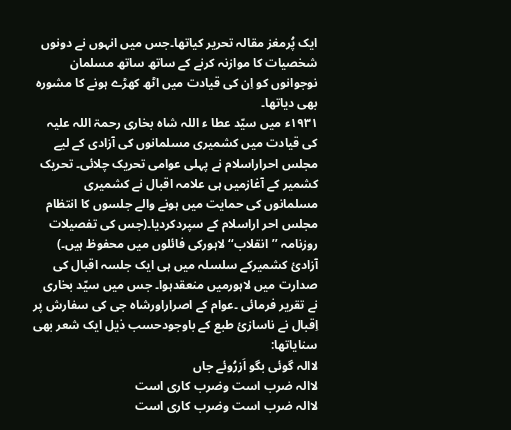ایک پُرمغز مقالہ تحریر کیاتھا۔جس میں انہوں نے دونوں شخصیات کا موازنہ کرنے کے ساتھ ساتھ مسلمان نوجوانوں کو اِن کی قیادت میں اٹھ کھڑے ہونے کا مشورہ بھی دیاتھا۔
۱۹۳۱ء میں سیّد عطا ء اللہ شاہ بخاری رحمۃ اللہ علیہ کی قیادت میں کشمیری مسلمانوں کی آزادی کے لیے مجلس احراراسلام نے پہلی عوامی تحریک چلائی۔ تحریک کشمیر کے آغازمیں ہی علامہ اقبال نے کشمیری مسلمانوں کی حمایت میں ہونے والے جلسوں کا انتظام مجلس احر اراسلام کے سپردکردیا۔(جس کی تفصیلات روزنامہ ’’انقلاب‘‘لاہورکی فائلوں میں محفوظ ہیں۔)
آزادئ کشمیرکے سلسلہ میں ہی ایک جلسہ اقبال کی صدارت میں لاہورمیں منعقدہوا۔ جس میں سیّد بخاری نے تقریر فرمائی ۔عوام کے اصراراورشاہ جی کی سفارش پر اِقبال نے ناسازئ طبع کے باوجودحسب ذیل ایک شعر بھی سنایاتھا:
لاالہ گوئی بگو اَزرُوئے جاں
لاالہ ضرب است وضرب کاری است
لاالہ ضرب است وضرب کاری است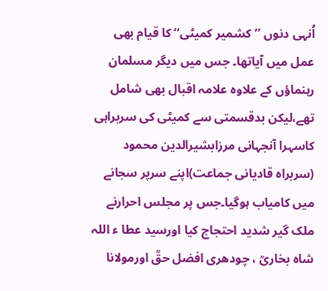اُنہی دنوں ’’کشمیر کمیٹی‘‘ کا قیام بھی عمل میں آیاتھا۔ جس میں دیگر مسلمان رہنماؤں کے علاوہ علامہ اقبال بھی شامل تھے،لیکن بدقسمتی سے کمیٹی کی سربراہی کاسہرا آنجہانی مرزابشیرالدین محمود (سربراہ قادیانی جماعت)اپنے سرپر سجانے میں کامیاب ہوگیا۔جس پر مجلس احرارنے ملک گیر شدید احتجاج کیا اورسید عطا ء اللہ شاہ بخاریؒ ، چودھری افضل حقؒ اورمولانا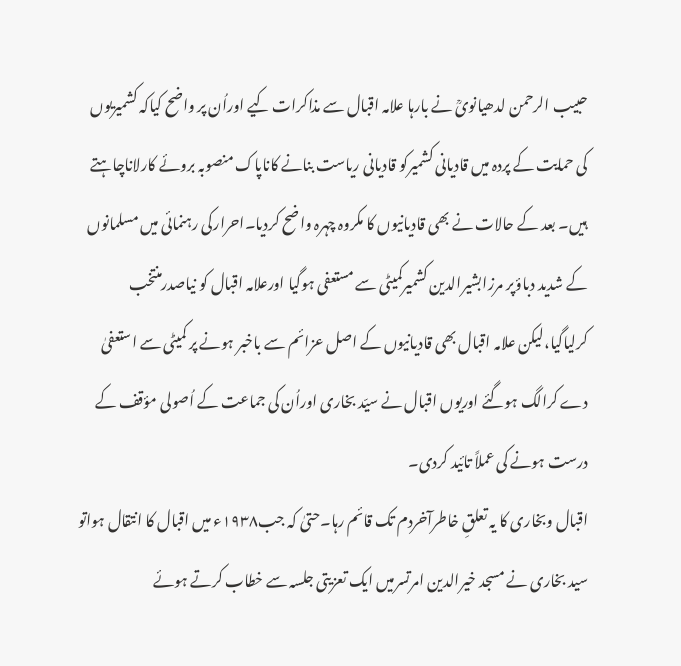حبیب الرحمن لدھیانویؒ نے بارہا علامہ اقبال سے مذاکرات کیے اوراُن پر واضح کیاکہ کشمیریوں کی حمایت کے پردہ میں قادیانی کشمیرکو قادیانی ریاست بنانے کاناپاک منصوبہ بروئے کارلاناچاہتے ہیں۔ بعد کے حالات نے بھی قادیانیوں کا مکروہ چہرہ واضح کردیا۔احرارکی رہنمائی میں مسلمانوں کے شدید دباؤپر مرزابشیرالدین کشمیرکمیٹی سے مستعفی ہوگیا اورعلامہ اقبال کو نیاصدرمنتخب کرلیاگیا،لیکن علامہ اقبال بھی قادیانیوں کے اصل عزائم سے باخبر ہونے پر کمیٹی سے استعفیٰ دے کرالگ ہوگئے اوریوں اقبال نے سیّد بخاری اوراُن کی جماعت کے اُصولی مؤقف کے درست ہونے کی عملاً تائید کردی۔
اقبال وبخاری کا یہ تعلقِ خاطرآخردم تک قائم رہا۔حتیٰ کہ جب۱۹۳۸ء میں اقبال کا انتقال ہواتو سید بخاری نے مسجد خیرالدین امرتسرمیں ایک تعزیتی جلسہ سے خطاب کرتے ہوئے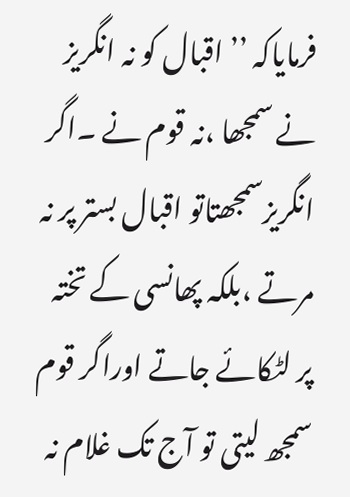فرمایاکہ ’’ اقبال کو نہ انگریز نے سمجھا ،نہ قوم نے ۔اگر انگریزسمجھتاتو اقبال بستر پر نہ مرتے ،بلکہ پھانسی کے تختہ پر لٹکائے جاتے اوراگر قوم سمجھ لیتی تو آج تک غلام نہ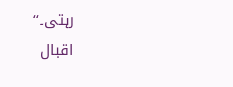رہتی۔‘‘
اقبال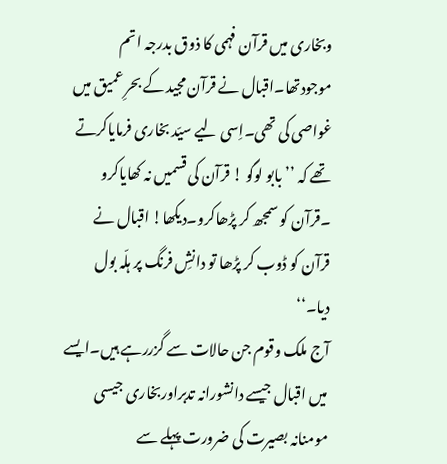وبخاری میں قرآن فہمی کا ذوق بدرجہ اتم موجودتھا۔اقبال نے قرآن مجید کے بحرِ عمیق میں غواصی کی تھی۔اِسی لیے سیّد بخاری فرمایاکرتے تھے کہ ’’ بابو لوگو ! قرآن کی قسمیں نہ کھایاکرو ۔قرآن کو سمجھ کر پڑھاکرو۔دیکھا! اقبال نے قرآن کو ڈوب کر پڑھا تو دانشِ فرنگ پر ہلّہ بول دیا۔‘‘
آج ملک وقوم جن حالات سے گزررہے ہیں۔ایسے میں اقبال جیسے دانشورانہ تدبراوربخاری جیسی مومنانہ بصیرت کی ضرورت پہلے سے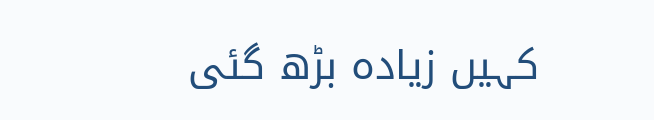کہیں زیادہ بڑھ گئی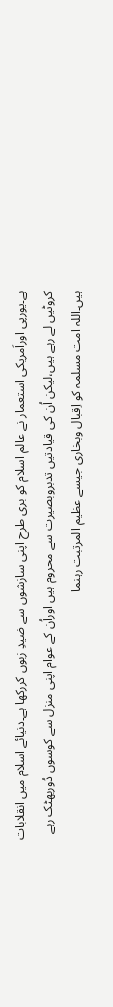ہے۔یورپی اوراَمریکی استعمار نے عالم اسلام کو بری طرح اپنی سازشوں سے ضیدِ زبوں کررکھا ہے۔دنیائے اسلام میں انقلابات کروٹیں لے رہے ہیں،لیکن اُن کی قیادتیں تدبروبصیرت سے محروم ہیں اوراُن کے عوام اپنی منزل سے کوسوں دُوربھٹک رہے ہیں۔اللہ امت مسلمہ کو اِقبال وبخاری جیسے عظیم المرتبت رہنما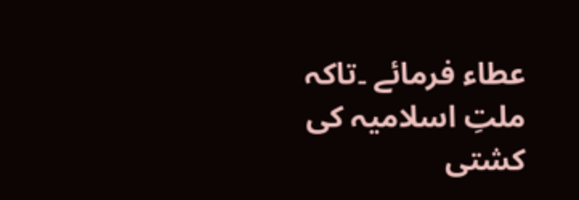عطاء فرمائے ۔تاکہ ملتِ اسلامیہ کی کشتی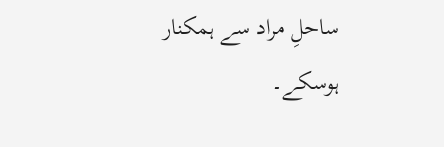ساحلِ مراد سے ہمکنار ہوسکے۔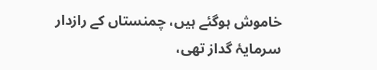خاموش ہوگئے ہیں، چمنستاں کے رازدار
سرمایۂ گداز تھی،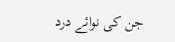جن کی نوائے درد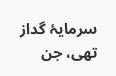سرمایۂ گداز تھی، جن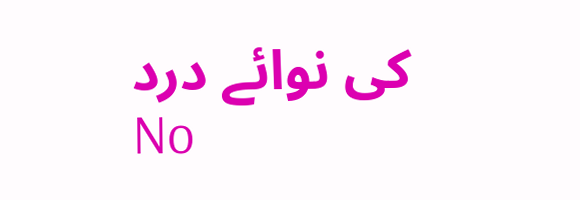کی نوائے درد
No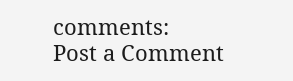comments:
Post a Comment